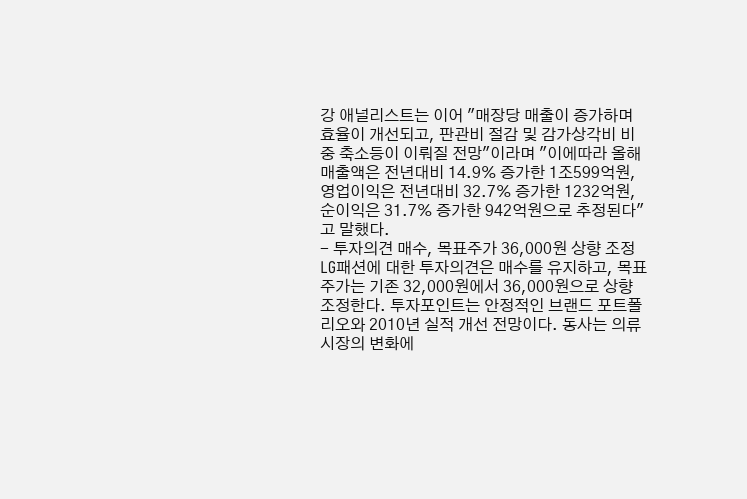강 애널리스트는 이어 "매장당 매출이 증가하며 효율이 개선되고, 판관비 절감 및 감가상각비 비중 축소등이 이뤄질 전망"이라며 "이에따라 올해 매출액은 전년대비 14.9% 증가한 1조599억원, 영업이익은 전년대비 32.7% 증가한 1232억원, 순이익은 31.7% 증가한 942억원으로 추정된다"고 말했다.
- 투자의견 매수, 목표주가 36,000원 상향 조정
LG패션에 대한 투자의견은 매수를 유지하고, 목표주가는 기존 32,000원에서 36,000원으로 상향 조정한다. 투자포인트는 안정적인 브랜드 포트폴리오와 2010년 실적 개선 전망이다. 동사는 의류시장의 변화에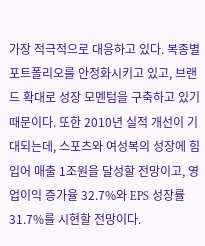가장 적극적으로 대응하고 있다. 복종별 포트폴리오를 안정화시키고 있고, 브랜드 확대로 성장 모멘텀을 구축하고 있기 때문이다. 또한 2010년 실적 개선이 기대되는데, 스포츠와 여성복의 성장에 힘입어 매출 1조원을 달성할 전망이고, 영업이익 증가율 32.7%와 EPS 성장률
31.7%를 시현할 전망이다.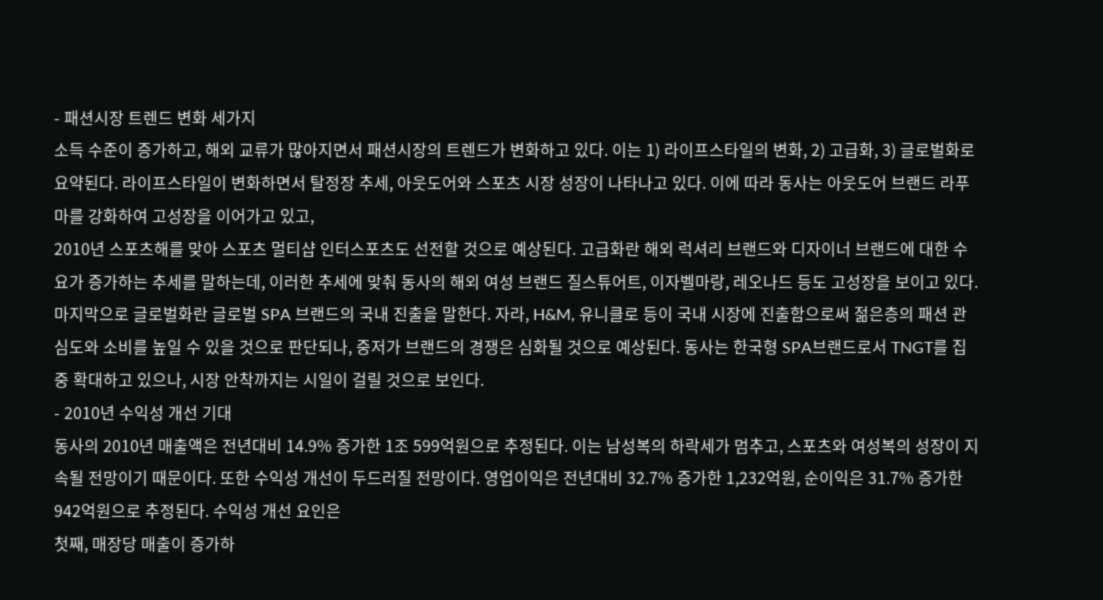- 패션시장 트렌드 변화 세가지
소득 수준이 증가하고, 해외 교류가 많아지면서 패션시장의 트렌드가 변화하고 있다. 이는 1) 라이프스타일의 변화, 2) 고급화, 3) 글로벌화로 요약된다. 라이프스타일이 변화하면서 탈정장 추세, 아웃도어와 스포츠 시장 성장이 나타나고 있다. 이에 따라 동사는 아웃도어 브랜드 라푸마를 강화하여 고성장을 이어가고 있고,
2010년 스포츠해를 맞아 스포츠 멀티샵 인터스포츠도 선전할 것으로 예상된다. 고급화란 해외 럭셔리 브랜드와 디자이너 브랜드에 대한 수요가 증가하는 추세를 말하는데, 이러한 추세에 맞춰 동사의 해외 여성 브랜드 질스튜어트, 이자벨마랑, 레오나드 등도 고성장을 보이고 있다. 마지막으로 글로벌화란 글로벌 SPA 브랜드의 국내 진출을 말한다. 자라, H&M, 유니클로 등이 국내 시장에 진출함으로써 젊은층의 패션 관심도와 소비를 높일 수 있을 것으로 판단되나, 중저가 브랜드의 경쟁은 심화될 것으로 예상된다. 동사는 한국형 SPA브랜드로서 TNGT를 집중 확대하고 있으나, 시장 안착까지는 시일이 걸릴 것으로 보인다.
- 2010년 수익성 개선 기대
동사의 2010년 매출액은 전년대비 14.9% 증가한 1조 599억원으로 추정된다. 이는 남성복의 하락세가 멈추고, 스포츠와 여성복의 성장이 지속될 전망이기 때문이다. 또한 수익성 개선이 두드러질 전망이다. 영업이익은 전년대비 32.7% 증가한 1,232억원, 순이익은 31.7% 증가한 942억원으로 추정된다. 수익성 개선 요인은
첫째, 매장당 매출이 증가하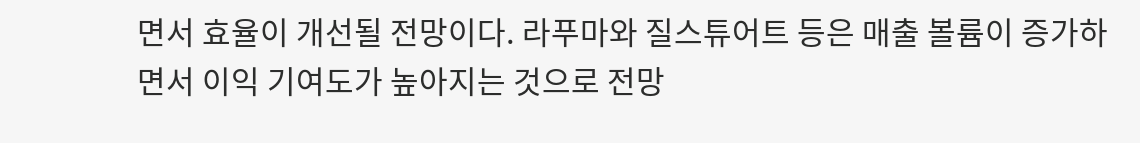면서 효율이 개선될 전망이다. 라푸마와 질스튜어트 등은 매출 볼륨이 증가하면서 이익 기여도가 높아지는 것으로 전망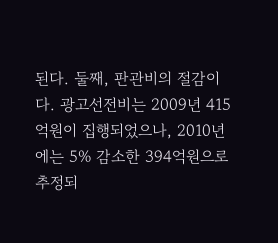된다. 둘째, 판관비의 절감이다. 광고선전비는 2009년 415억원이 집행되었으나, 2010년에는 5% 감소한 394억원으로 추정되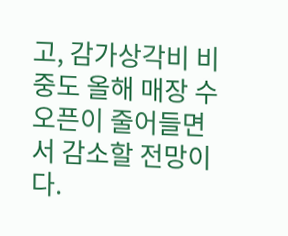고, 감가상각비 비중도 올해 매장 수 오픈이 줄어들면서 감소할 전망이다.